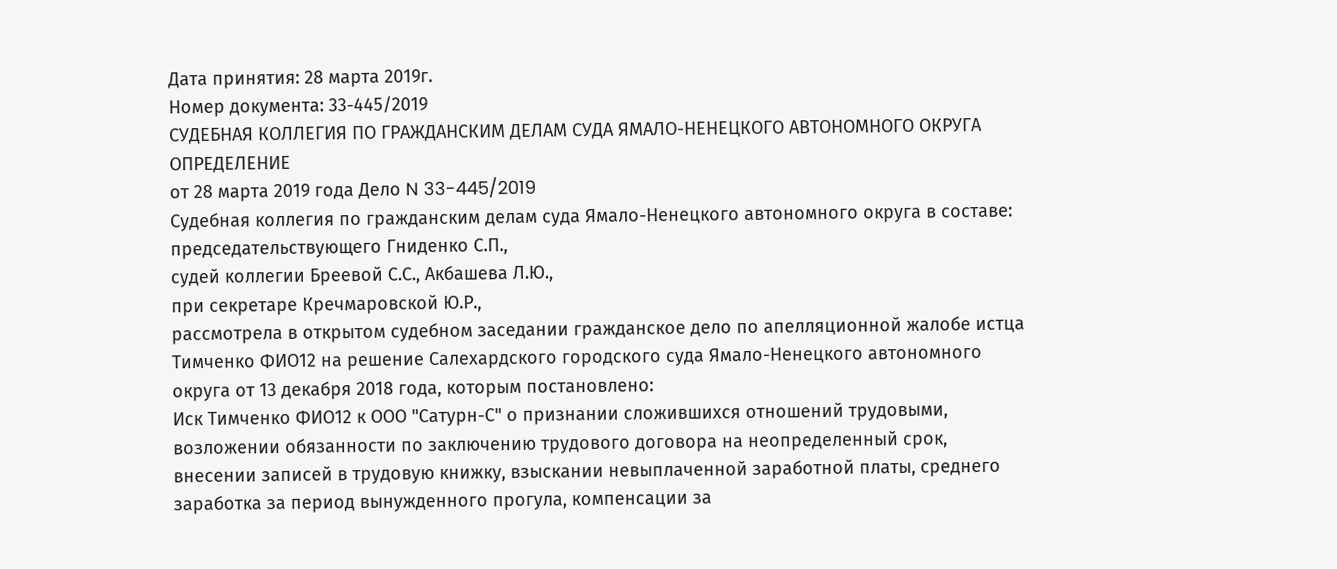Дата принятия: 28 марта 2019г.
Номер документа: 33-445/2019
СУДЕБНАЯ КОЛЛЕГИЯ ПО ГРАЖДАНСКИМ ДЕЛАМ СУДА ЯМАЛО-НЕНЕЦКОГО АВТОНОМНОГО ОКРУГА
ОПРЕДЕЛЕНИЕ
от 28 марта 2019 года Дело N 33-445/2019
Судебная коллегия по гражданским делам суда Ямало-Ненецкого автономного округа в составе:
председательствующего Гниденко С.П.,
судей коллегии Бреевой С.С., Акбашева Л.Ю.,
при секретаре Кречмаровской Ю.Р.,
рассмотрела в открытом судебном заседании гражданское дело по апелляционной жалобе истца Тимченко ФИО12 на решение Салехардского городского суда Ямало-Ненецкого автономного округа от 13 декабря 2018 года, которым постановлено:
Иск Тимченко ФИО12 к ООО "Сатурн-С" о признании сложившихся отношений трудовыми, возложении обязанности по заключению трудового договора на неопределенный срок, внесении записей в трудовую книжку, взыскании невыплаченной заработной платы, среднего заработка за период вынужденного прогула, компенсации за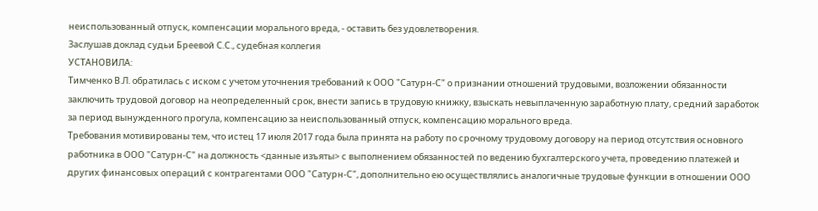неиспользованный отпуск, компенсации морального вреда, - оставить без удовлетворения.
Заслушав доклад судьи Бреевой С.С., судебная коллегия
УСТАНОВИЛА:
Тимченко В.Л. обратилась с иском с учетом уточнения требований к ООО "Сатурн-С" о признании отношений трудовыми, возложении обязанности заключить трудовой договор на неопределенный срок, внести запись в трудовую книжку, взыскать невыплаченную заработную плату, средний заработок за период вынужденного прогула, компенсацию за неиспользованный отпуск, компенсацию морального вреда.
Требования мотивированы тем, что истец 17 июля 2017 года была принята на работу по срочному трудовому договору на период отсутствия основного работника в ООО "Сатурн-С" на должность <данные изъяты> с выполнением обязанностей по ведению бухгалтерского учета, проведению платежей и других финансовых операций с контрагентами ООО "Сатурн-С", дополнительно ею осуществлялись аналогичные трудовые функции в отношении ООО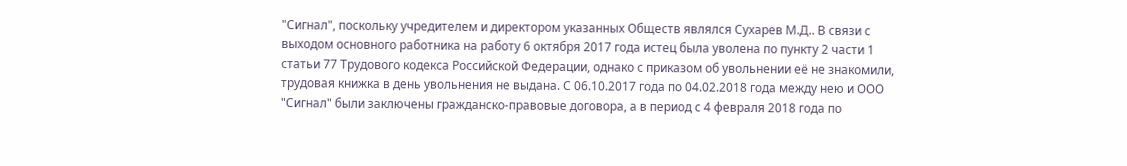"Сигнал", поскольку учредителем и директором указанных Обществ являлся Сухарев М.Д.. В связи с выходом основного работника на работу 6 октября 2017 года истец была уволена по пункту 2 части 1 статьи 77 Трудового кодекса Российской Федерации, однако с приказом об увольнении её не знакомили, трудовая книжка в день увольнения не выдана. С 06.10.2017 года по 04.02.2018 года между нею и ООО "Сигнал" были заключены гражданско-правовые договора, а в период с 4 февраля 2018 года по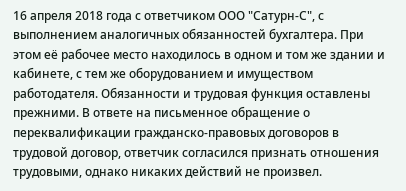16 апреля 2018 года с ответчиком ООО "Сатурн-С", с выполнением аналогичных обязанностей бухгалтера. При этом её рабочее место находилось в одном и том же здании и кабинете, с тем же оборудованием и имуществом работодателя. Обязанности и трудовая функция оставлены прежними. В ответе на письменное обращение о переквалификации гражданско-правовых договоров в трудовой договор, ответчик согласился признать отношения трудовыми, однако никаких действий не произвел.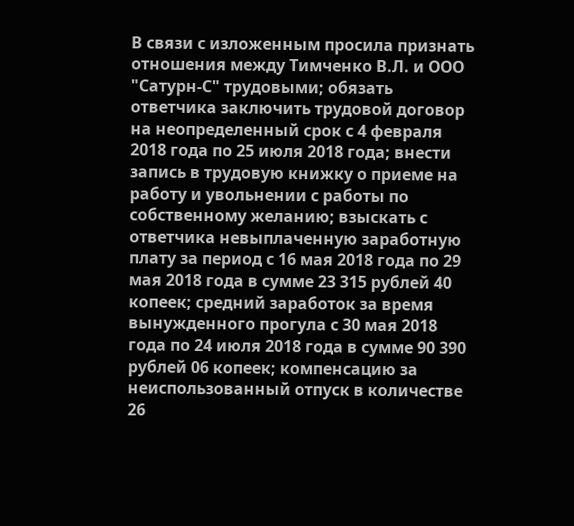В связи с изложенным просила признать отношения между Тимченко В.Л. и ООО "Сатурн-С" трудовыми; обязать ответчика заключить трудовой договор на неопределенный срок с 4 февраля 2018 года по 25 июля 2018 года; внести запись в трудовую книжку о приеме на работу и увольнении с работы по собственному желанию; взыскать с ответчика невыплаченную заработную плату за период с 16 мая 2018 года по 29 мая 2018 года в сумме 23 315 рублей 40 копеек; средний заработок за время вынужденного прогула с 30 мая 2018 года по 24 июля 2018 года в сумме 90 390 рублей 06 копеек; компенсацию за неиспользованный отпуск в количестве 26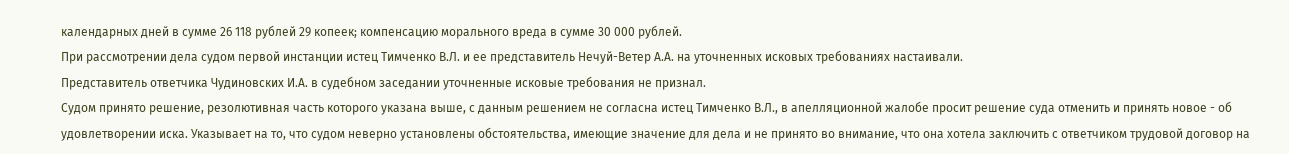календарных дней в сумме 26 118 рублей 29 копеек; компенсацию морального вреда в сумме 30 000 рублей.
При рассмотрении дела судом первой инстанции истец Тимченко В.Л. и ее представитель Нечуй-Ветер А.А. на уточненных исковых требованиях настаивали.
Представитель ответчика Чудиновских И.А. в судебном заседании уточненные исковые требования не признал.
Судом принято решение, резолютивная часть которого указана выше, с данным решением не согласна истец Тимченко В.Л., в апелляционной жалобе просит решение суда отменить и принять новое - об удовлетворении иска. Указывает на то, что судом неверно установлены обстоятельства, имеющие значение для дела и не принято во внимание, что она хотела заключить с ответчиком трудовой договор на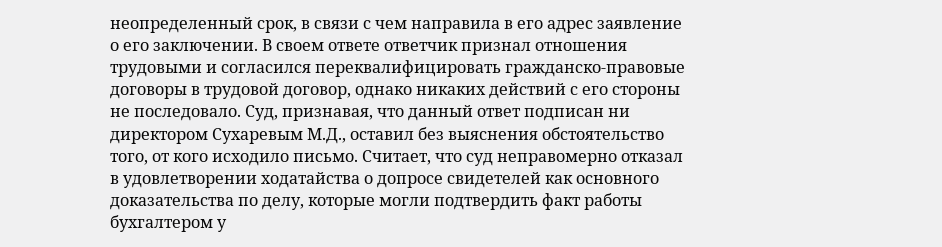неопределенный срок, в связи с чем направила в его адрес заявление о его заключении. В своем ответе ответчик признал отношения трудовыми и согласился переквалифицировать гражданско-правовые договоры в трудовой договор, однако никаких действий с его стороны не последовало. Суд, признавая, что данный ответ подписан ни директором Сухаревым М.Д., оставил без выяснения обстоятельство того, от кого исходило письмо. Считает, что суд неправомерно отказал в удовлетворении ходатайства о допросе свидетелей как основного доказательства по делу, которые могли подтвердить факт работы бухгалтером у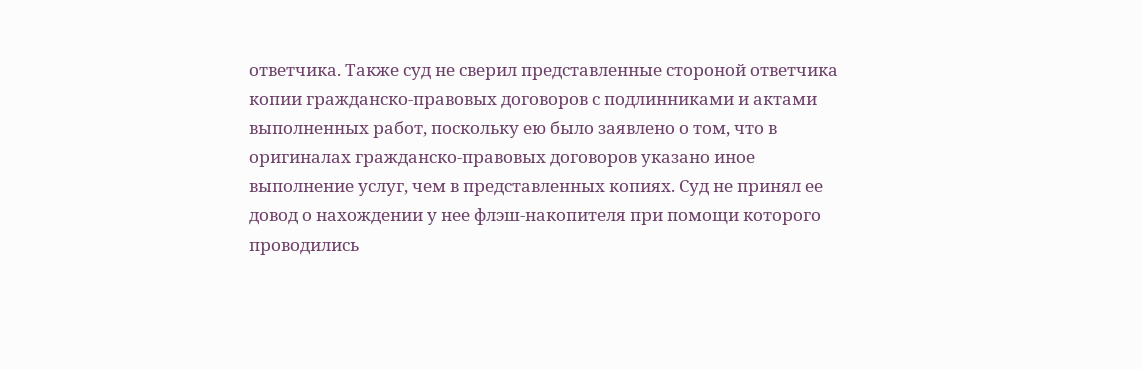ответчика. Также суд не сверил представленные стороной ответчика копии гражданско-правовых договоров с подлинниками и актами выполненных работ, поскольку ею было заявлено о том, что в оригиналах гражданско-правовых договоров указано иное выполнение услуг, чем в представленных копиях. Суд не принял ее довод о нахождении у нее флэш-накопителя при помощи которого проводились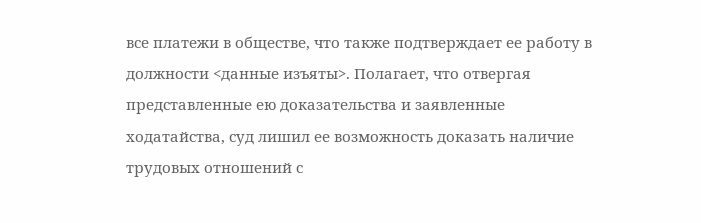все платежи в обществе, что также подтверждает ее работу в должности <данные изъяты>. Полагает, что отвергая представленные ею доказательства и заявленные ходатайства, суд лишил ее возможность доказать наличие трудовых отношений с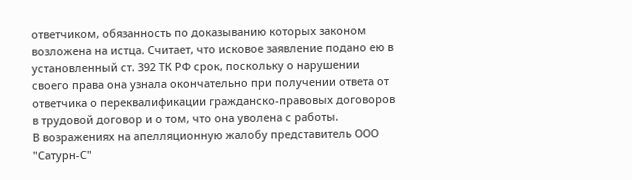ответчиком, обязанность по доказыванию которых законом возложена на истца. Считает, что исковое заявление подано ею в установленный ст. 392 ТК РФ срок, поскольку о нарушении своего права она узнала окончательно при получении ответа от ответчика о переквалификации гражданско-правовых договоров в трудовой договор и о том, что она уволена с работы.
В возражениях на апелляционную жалобу представитель ООО "Сатурн-С"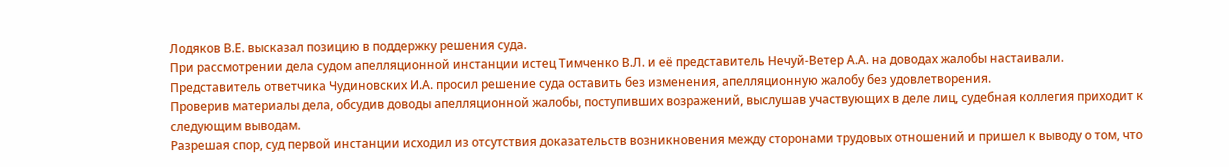Лодяков В.Е. высказал позицию в поддержку решения суда.
При рассмотрении дела судом апелляционной инстанции истец Тимченко В.Л. и её представитель Нечуй-Ветер А.А. на доводах жалобы настаивали.
Представитель ответчика Чудиновских И.А. просил решение суда оставить без изменения, апелляционную жалобу без удовлетворения.
Проверив материалы дела, обсудив доводы апелляционной жалобы, поступивших возражений, выслушав участвующих в деле лиц, судебная коллегия приходит к следующим выводам.
Разрешая спор, суд первой инстанции исходил из отсутствия доказательств возникновения между сторонами трудовых отношений и пришел к выводу о том, что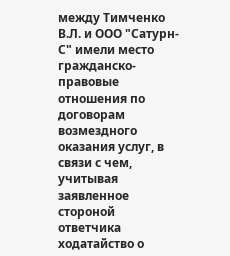между Тимченко В.Л. и ООО "Сатурн-С" имели место гражданско-правовые отношения по договорам возмездного оказания услуг, в связи с чем, учитывая заявленное стороной ответчика ходатайство о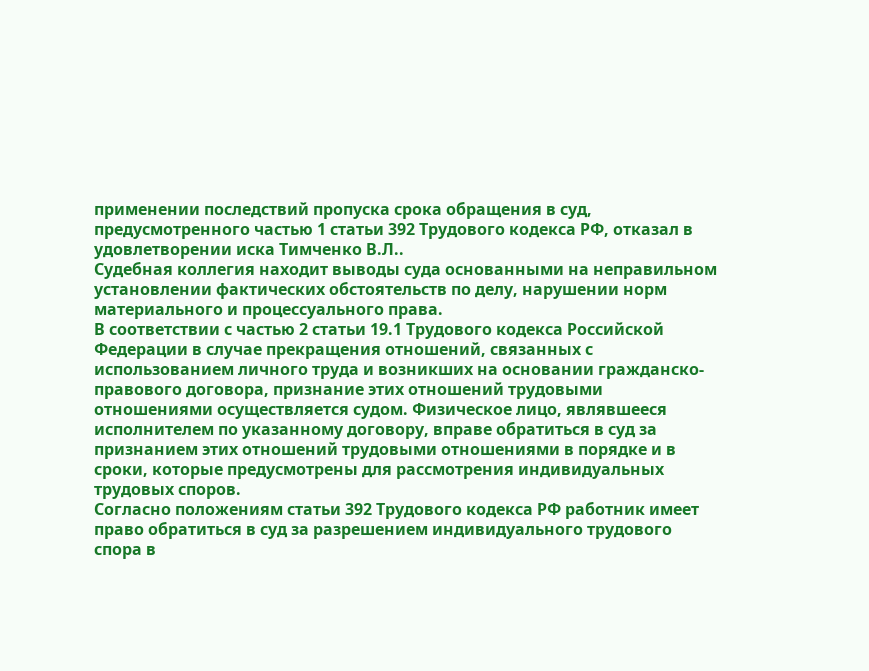применении последствий пропуска срока обращения в суд, предусмотренного частью 1 статьи 392 Трудового кодекса РФ, отказал в удовлетворении иска Тимченко В.Л..
Судебная коллегия находит выводы суда основанными на неправильном установлении фактических обстоятельств по делу, нарушении норм материального и процессуального права.
В соответствии с частью 2 статьи 19.1 Трудового кодекса Российской Федерации в случае прекращения отношений, связанных с использованием личного труда и возникших на основании гражданско-правового договора, признание этих отношений трудовыми отношениями осуществляется судом. Физическое лицо, являвшееся исполнителем по указанному договору, вправе обратиться в суд за признанием этих отношений трудовыми отношениями в порядке и в сроки, которые предусмотрены для рассмотрения индивидуальных трудовых споров.
Согласно положениям статьи 392 Трудового кодекса РФ работник имеет право обратиться в суд за разрешением индивидуального трудового спора в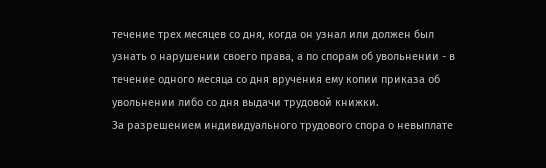течение трех месяцев со дня, когда он узнал или должен был узнать о нарушении своего права, а по спорам об увольнении - в течение одного месяца со дня вручения ему копии приказа об увольнении либо со дня выдачи трудовой книжки.
За разрешением индивидуального трудового спора о невыплате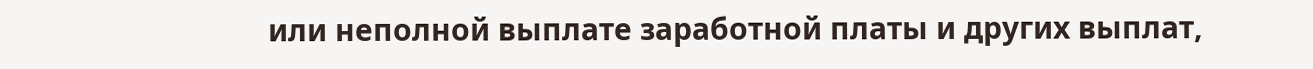или неполной выплате заработной платы и других выплат,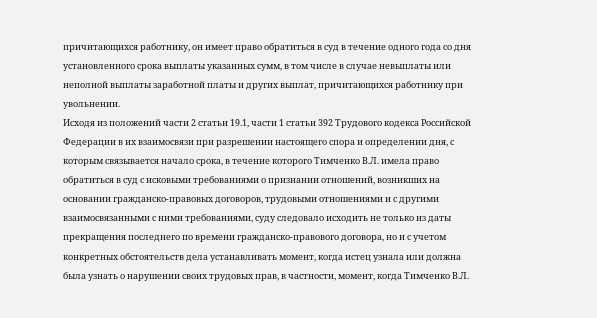причитающихся работнику, он имеет право обратиться в суд в течение одного года со дня установленного срока выплаты указанных сумм, в том числе в случае невыплаты или неполной выплаты заработной платы и других выплат, причитающихся работнику при увольнении.
Исходя из положений части 2 статьи 19.1, части 1 статьи 392 Трудового кодекса Российской Федерации в их взаимосвязи при разрешении настоящего спора и определении дня, с которым связывается начало срока, в течение которого Тимченко В.Л. имела право обратиться в суд с исковыми требованиями о признании отношений, возникших на основании гражданско-правовых договоров, трудовыми отношениями и с другими взаимосвязанными с ними требованиями, суду следовало исходить не только из даты прекращения последнего по времени гражданско-правового договора, но и с учетом конкретных обстоятельств дела устанавливать момент, когда истец узнала или должна была узнать о нарушении своих трудовых прав, в частности, момент, когда Тимченко В.Л.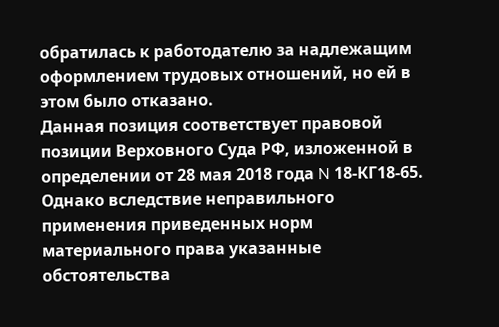обратилась к работодателю за надлежащим оформлением трудовых отношений, но ей в этом было отказано.
Данная позиция соответствует правовой позиции Верховного Суда РФ, изложенной в определении от 28 мая 2018 года N 18-КГ18-65.
Однако вследствие неправильного применения приведенных норм материального права указанные обстоятельства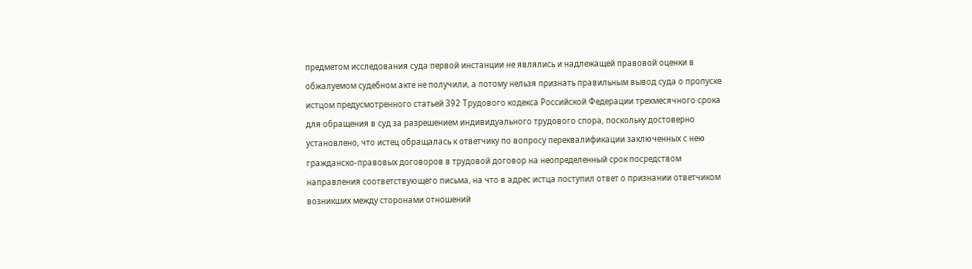предметом исследования суда первой инстанции не являлись и надлежащей правовой оценки в обжалуемом судебном акте не получили, а потому нельзя признать правильным вывод суда о пропуске истцом предусмотренного статьей 392 Трудового кодекса Российской Федерации трехмесячного срока для обращения в суд за разрешением индивидуального трудового спора, поскольку достоверно установлено, что истец обращалась к ответчику по вопросу переквалификации заключенных с нею гражданско-правовых договоров в трудовой договор на неопределенный срок посредством направления соответствующего письма, на что в адрес истца поступил ответ о признании ответчиком возникших между сторонами отношений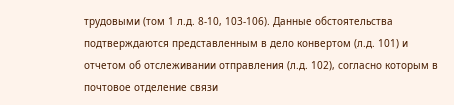трудовыми (том 1 л.д. 8-10, 103-106). Данные обстоятельства подтверждаются представленным в дело конвертом (л.д. 101) и отчетом об отслеживании отправления (л.д. 102), согласно которым в почтовое отделение связи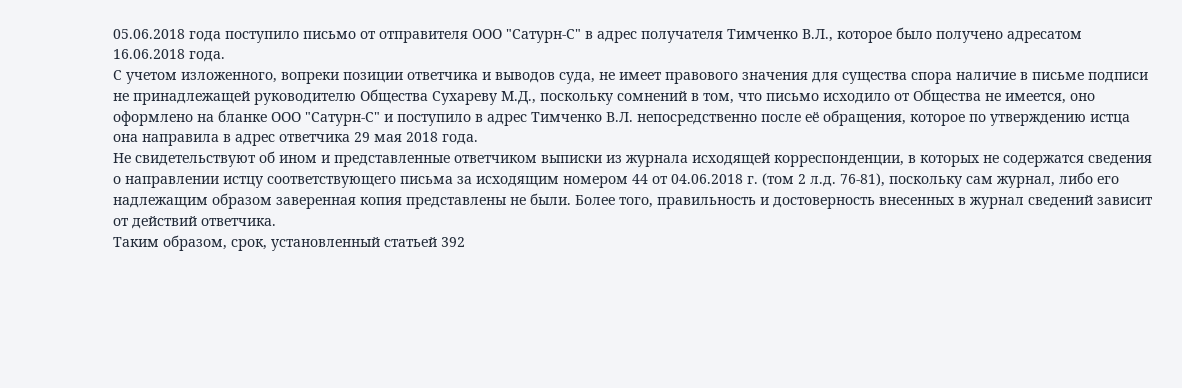05.06.2018 года поступило письмо от отправителя ООО "Сатурн-С" в адрес получателя Тимченко В.Л., которое было получено адресатом 16.06.2018 года.
С учетом изложенного, вопреки позиции ответчика и выводов суда, не имеет правового значения для существа спора наличие в письме подписи не принадлежащей руководителю Общества Сухареву М.Д., поскольку сомнений в том, что письмо исходило от Общества не имеется, оно оформлено на бланке ООО "Сатурн-С" и поступило в адрес Тимченко В.Л. непосредственно после её обращения, которое по утверждению истца она направила в адрес ответчика 29 мая 2018 года.
Не свидетельствуют об ином и представленные ответчиком выписки из журнала исходящей корреспонденции, в которых не содержатся сведения о направлении истцу соответствующего письма за исходящим номером 44 от 04.06.2018 г. (том 2 л.д. 76-81), поскольку сам журнал, либо его надлежащим образом заверенная копия представлены не были. Более того, правильность и достоверность внесенных в журнал сведений зависит от действий ответчика.
Таким образом, срок, установленный статьей 392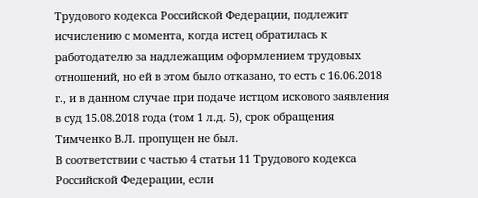Трудового кодекса Российской Федерации, подлежит исчислению с момента, когда истец обратилась к работодателю за надлежащим оформлением трудовых отношений, но ей в этом было отказано, то есть с 16.06.2018 г., и в данном случае при подаче истцом искового заявления в суд 15.08.2018 года (том 1 л.д. 5), срок обращения Тимченко В.Л. пропущен не был.
В соответствии с частью 4 статьи 11 Трудового кодекса Российской Федерации, если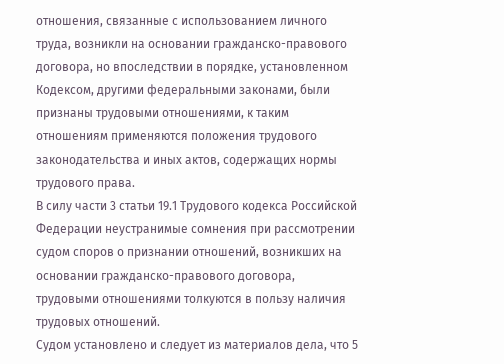отношения, связанные с использованием личного труда, возникли на основании гражданско-правового договора, но впоследствии в порядке, установленном Кодексом, другими федеральными законами, были признаны трудовыми отношениями, к таким отношениям применяются положения трудового законодательства и иных актов, содержащих нормы трудового права.
В силу части 3 статьи 19.1 Трудового кодекса Российской Федерации неустранимые сомнения при рассмотрении судом споров о признании отношений, возникших на основании гражданско-правового договора, трудовыми отношениями толкуются в пользу наличия трудовых отношений.
Судом установлено и следует из материалов дела, что 5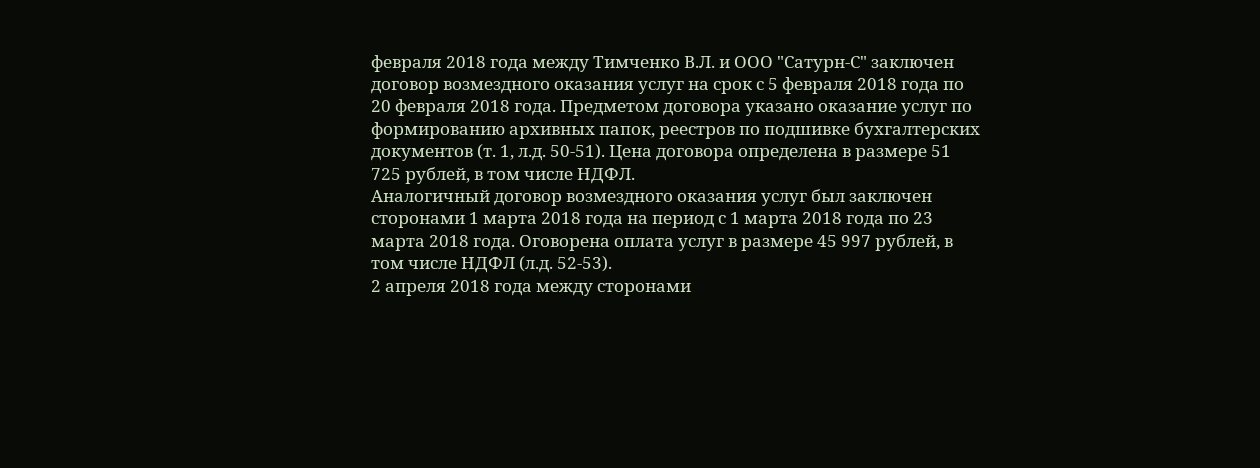февраля 2018 года между Тимченко В.Л. и ООО "Сатурн-С" заключен договор возмездного оказания услуг на срок с 5 февраля 2018 года по 20 февраля 2018 года. Предметом договора указано оказание услуг по формированию архивных папок, реестров по подшивке бухгалтерских документов (т. 1, л.д. 50-51). Цена договора определена в размере 51 725 рублей, в том числе НДФЛ.
Аналогичный договор возмездного оказания услуг был заключен сторонами 1 марта 2018 года на период с 1 марта 2018 года по 23 марта 2018 года. Оговорена оплата услуг в размере 45 997 рублей, в том числе НДФЛ (л.д. 52-53).
2 апреля 2018 года между сторонами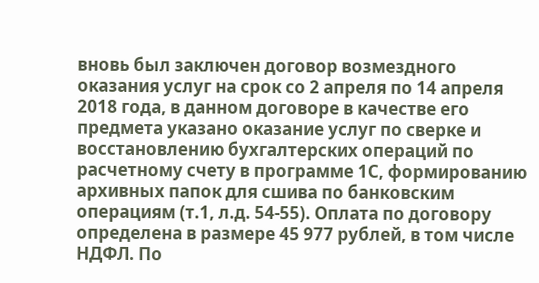вновь был заключен договор возмездного оказания услуг на срок со 2 апреля по 14 апреля 2018 года, в данном договоре в качестве его предмета указано оказание услуг по сверке и восстановлению бухгалтерских операций по расчетному счету в программе 1С, формированию архивных папок для сшива по банковским операциям (т.1, л.д. 54-55). Оплата по договору определена в размере 45 977 рублей, в том числе НДФЛ. По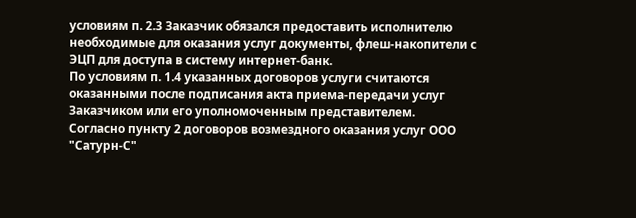условиям п. 2.3 Заказчик обязался предоставить исполнителю необходимые для оказания услуг документы, флеш-накопители с ЭЦП для доступа в систему интернет-банк.
По условиям п. 1.4 указанных договоров услуги считаются оказанными после подписания акта приема-передачи услуг Заказчиком или его уполномоченным представителем.
Согласно пункту 2 договоров возмездного оказания услуг ООО "Сатурн-С"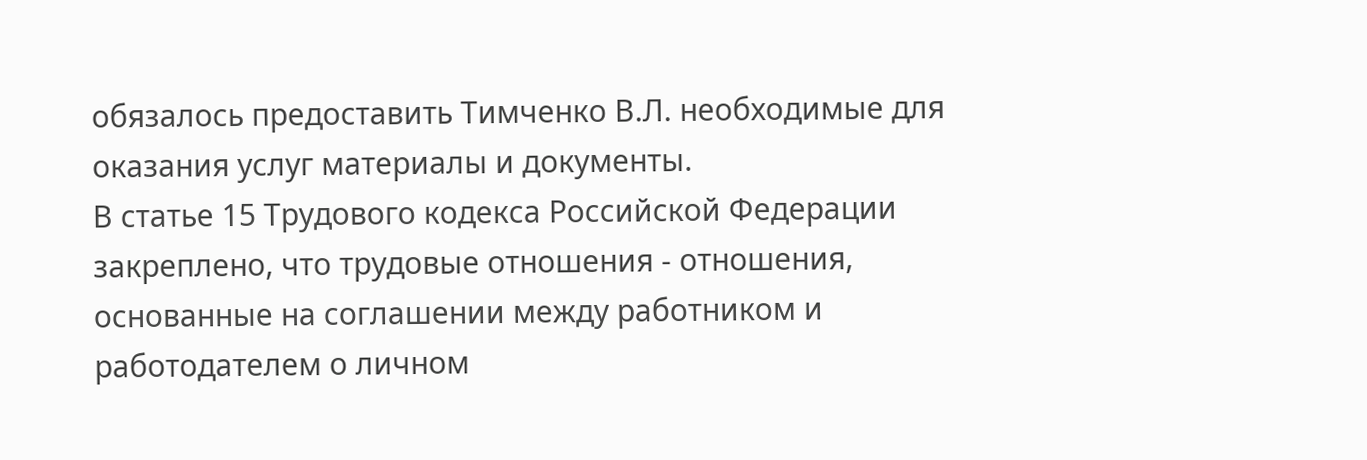обязалось предоставить Тимченко В.Л. необходимые для оказания услуг материалы и документы.
В статье 15 Трудового кодекса Российской Федерации закреплено, что трудовые отношения - отношения, основанные на соглашении между работником и работодателем о личном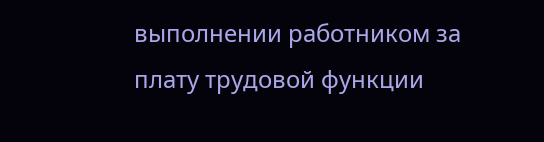выполнении работником за плату трудовой функции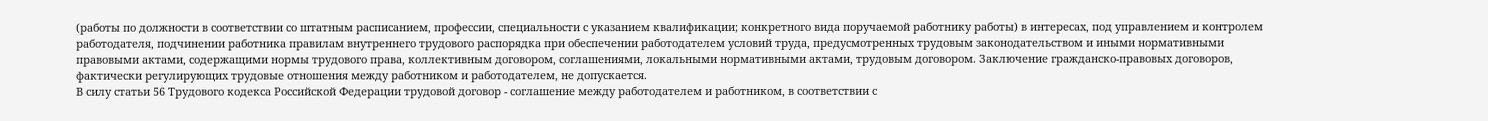(работы по должности в соответствии со штатным расписанием, профессии, специальности с указанием квалификации; конкретного вида поручаемой работнику работы) в интересах, под управлением и контролем работодателя, подчинении работника правилам внутреннего трудового распорядка при обеспечении работодателем условий труда, предусмотренных трудовым законодательством и иными нормативными правовыми актами, содержащими нормы трудового права, коллективным договором, соглашениями, локальными нормативными актами, трудовым договором. Заключение гражданско-правовых договоров, фактически регулирующих трудовые отношения между работником и работодателем, не допускается.
В силу статьи 56 Трудового кодекса Российской Федерации трудовой договор - соглашение между работодателем и работником, в соответствии с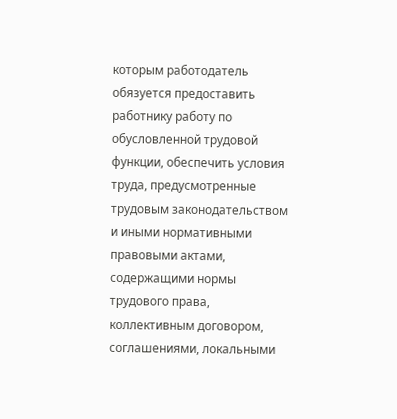которым работодатель обязуется предоставить работнику работу по обусловленной трудовой функции, обеспечить условия труда, предусмотренные трудовым законодательством и иными нормативными правовыми актами, содержащими нормы трудового права, коллективным договором, соглашениями, локальными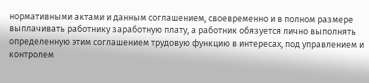нормативными актами и данным соглашением, своевременно и в полном размере выплачивать работнику заработную плату, а работник обязуется лично выполнять определенную этим соглашением трудовую функцию в интересах, под управлением и контролем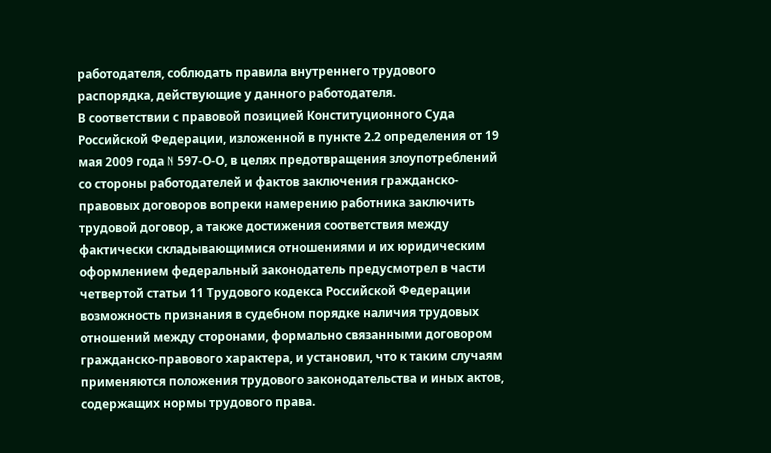работодателя, соблюдать правила внутреннего трудового распорядка, действующие у данного работодателя.
В соответствии с правовой позицией Конституционного Суда Российской Федерации, изложенной в пункте 2.2 определения от 19 мая 2009 года N 597-О-О, в целях предотвращения злоупотреблений со стороны работодателей и фактов заключения гражданско-правовых договоров вопреки намерению работника заключить трудовой договор, а также достижения соответствия между фактически складывающимися отношениями и их юридическим оформлением федеральный законодатель предусмотрел в части четвертой статьи 11 Трудового кодекса Российской Федерации возможность признания в судебном порядке наличия трудовых отношений между сторонами, формально связанными договором гражданско-правового характера, и установил, что к таким случаям применяются положения трудового законодательства и иных актов, содержащих нормы трудового права.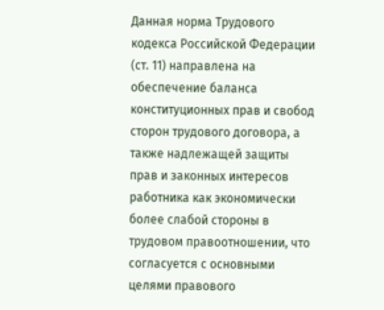Данная норма Трудового кодекса Российской Федерации (ст. 11) направлена на обеспечение баланса конституционных прав и свобод сторон трудового договора, а также надлежащей защиты прав и законных интересов работника как экономически более слабой стороны в трудовом правоотношении, что согласуется с основными целями правового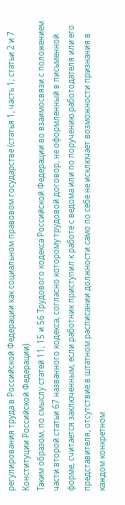регулирования труда в Российской Федерации как социальном правовом государстве (статья 1, часть 1; статьи 2 и 7 Конституции Российской Федерации).
Таким образом, по смыслу статей 11, 15 и 56 Трудового кодекса Российской Федерации во взаимосвязи с положением части второй статьи 67 названного кодекса, согласно которому трудовой договор, не оформленный в письменной форме, считается заключенным, если работник приступил к работе с ведома или по поручению работодателя или его представителя, отсутствие в штатном расписании должности само по себе не исключает возможности признания в каждом конкретном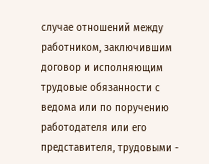случае отношений между работником, заключившим договор и исполняющим трудовые обязанности с ведома или по поручению работодателя или его представителя, трудовыми -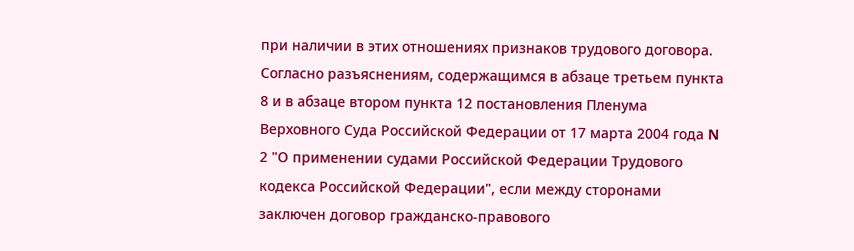при наличии в этих отношениях признаков трудового договора.
Согласно разъяснениям, содержащимся в абзаце третьем пункта 8 и в абзаце втором пункта 12 постановления Пленума Верховного Суда Российской Федерации от 17 марта 2004 года N 2 "О применении судами Российской Федерации Трудового кодекса Российской Федерации", если между сторонами заключен договор гражданско-правового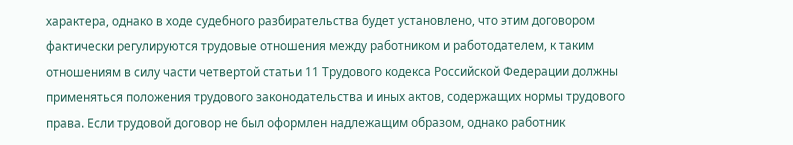характера, однако в ходе судебного разбирательства будет установлено, что этим договором фактически регулируются трудовые отношения между работником и работодателем, к таким отношениям в силу части четвертой статьи 11 Трудового кодекса Российской Федерации должны применяться положения трудового законодательства и иных актов, содержащих нормы трудового права. Если трудовой договор не был оформлен надлежащим образом, однако работник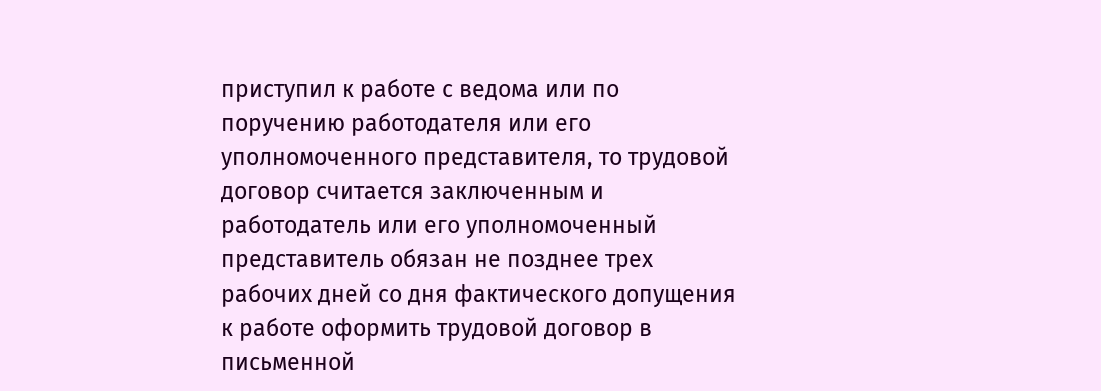приступил к работе с ведома или по поручению работодателя или его уполномоченного представителя, то трудовой договор считается заключенным и работодатель или его уполномоченный представитель обязан не позднее трех рабочих дней со дня фактического допущения к работе оформить трудовой договор в письменной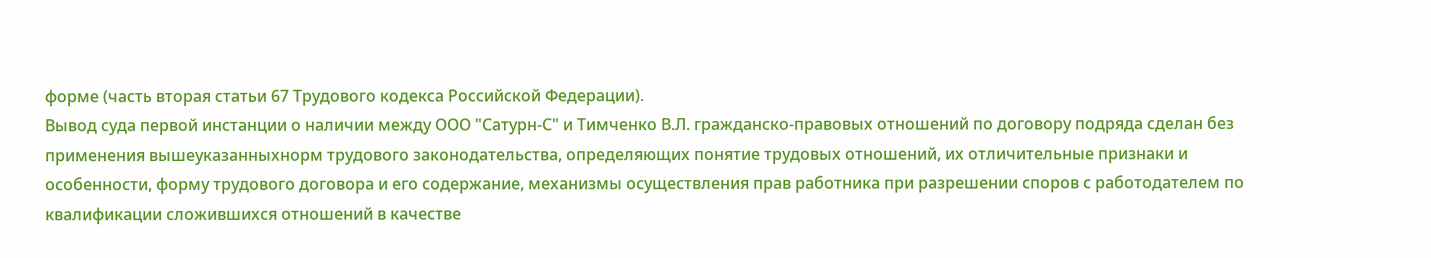форме (часть вторая статьи 67 Трудового кодекса Российской Федерации).
Вывод суда первой инстанции о наличии между ООО "Сатурн-С" и Тимченко В.Л. гражданско-правовых отношений по договору подряда сделан без применения вышеуказанныхнорм трудового законодательства, определяющих понятие трудовых отношений, их отличительные признаки и особенности, форму трудового договора и его содержание, механизмы осуществления прав работника при разрешении споров с работодателем по квалификации сложившихся отношений в качестве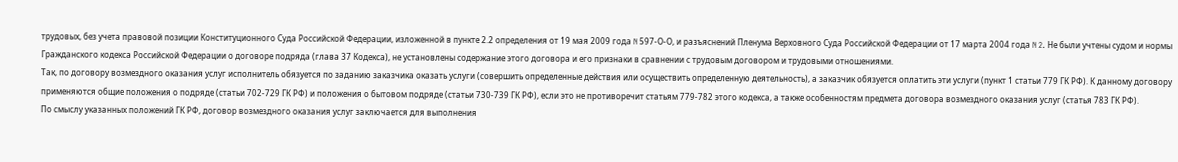трудовых, без учета правовой позиции Конституционного Суда Российской Федерации, изложенной в пункте 2.2 определения от 19 мая 2009 года N 597-О-О, и разъяснений Пленума Верховного Суда Российской Федерации от 17 марта 2004 года N 2. Не были учтены судом и нормы Гражданского кодекса Российской Федерации о договоре подряда (глава 37 Кодекса), не установлены содержание этого договора и его признаки в сравнении с трудовым договором и трудовыми отношениями.
Так, по договору возмездного оказания услуг исполнитель обязуется по заданию заказчика оказать услуги (совершить определенные действия или осуществить определенную деятельность), а заказчик обязуется оплатить эти услуги (пункт 1 статьи 779 ГК РФ). К данному договору применяются общие положения о подряде (статьи 702-729 ГК РФ) и положения о бытовом подряде (статьи 730-739 ГК РФ), если это не противоречит статьям 779-782 этого кодекса, а также особенностям предмета договора возмездного оказания услуг (статья 783 ГК РФ).
По смыслу указанных положений ГК РФ, договор возмездного оказания услуг заключается для выполнения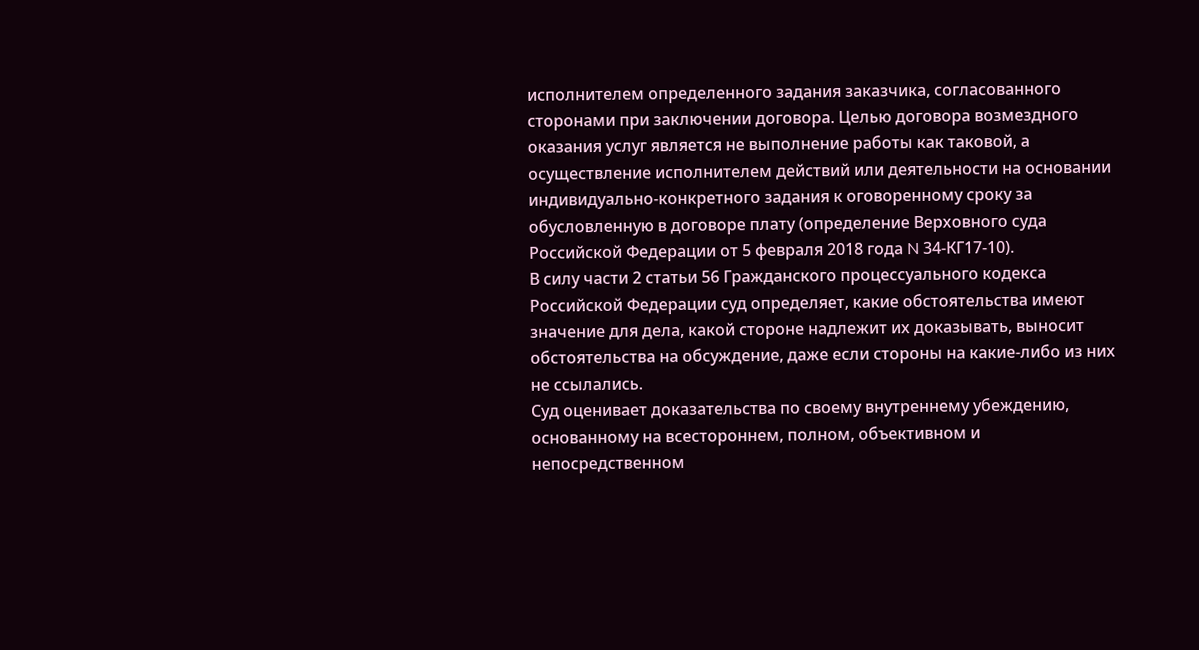исполнителем определенного задания заказчика, согласованного сторонами при заключении договора. Целью договора возмездного оказания услуг является не выполнение работы как таковой, а осуществление исполнителем действий или деятельности на основании индивидуально-конкретного задания к оговоренному сроку за обусловленную в договоре плату (определение Верховного суда Российской Федерации от 5 февраля 2018 года N 34-КГ17-10).
В силу части 2 статьи 56 Гражданского процессуального кодекса Российской Федерации суд определяет, какие обстоятельства имеют значение для дела, какой стороне надлежит их доказывать, выносит обстоятельства на обсуждение, даже если стороны на какие-либо из них не ссылались.
Суд оценивает доказательства по своему внутреннему убеждению, основанному на всестороннем, полном, объективном и непосредственном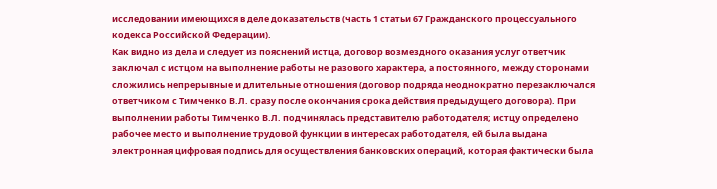исследовании имеющихся в деле доказательств (часть 1 статьи 67 Гражданского процессуального кодекса Российской Федерации).
Как видно из дела и следует из пояснений истца, договор возмездного оказания услуг ответчик заключал с истцом на выполнение работы не разового характера, а постоянного, между сторонами сложились непрерывные и длительные отношения (договор подряда неоднократно перезаключался ответчиком с Тимченко В.Л. сразу после окончания срока действия предыдущего договора). При выполнении работы Тимченко В.Л. подчинялась представителю работодателя; истцу определено рабочее место и выполнение трудовой функции в интересах работодателя, ей была выдана электронная цифровая подпись для осуществления банковских операций, которая фактически была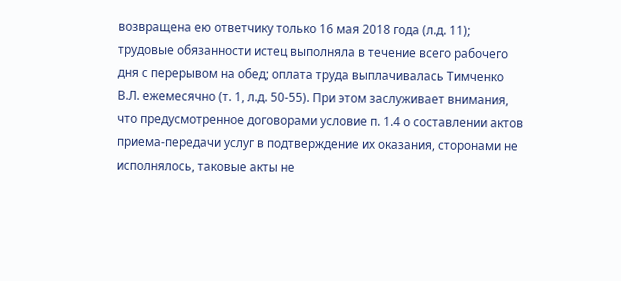возвращена ею ответчику только 16 мая 2018 года (л.д. 11); трудовые обязанности истец выполняла в течение всего рабочего дня с перерывом на обед; оплата труда выплачивалась Тимченко В.Л. ежемесячно (т. 1, л.д. 50-55). При этом заслуживает внимания, что предусмотренное договорами условие п. 1.4 о составлении актов приема-передачи услуг в подтверждение их оказания, сторонами не исполнялось, таковые акты не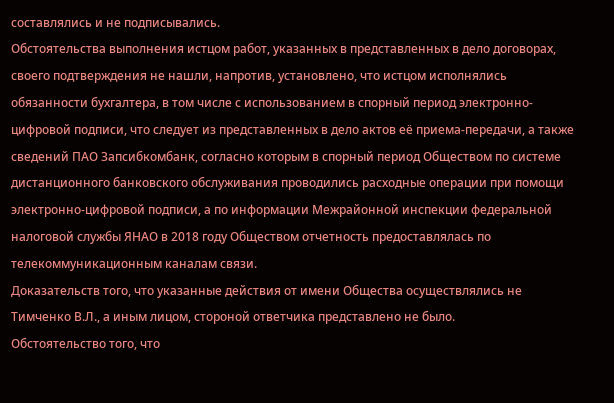составлялись и не подписывались.
Обстоятельства выполнения истцом работ, указанных в представленных в дело договорах, своего подтверждения не нашли, напротив, установлено, что истцом исполнялись обязанности бухгалтера, в том числе с использованием в спорный период электронно-цифровой подписи, что следует из представленных в дело актов её приема-передачи, а также сведений ПАО Запсибкомбанк, согласно которым в спорный период Обществом по системе дистанционного банковского обслуживания проводились расходные операции при помощи электронно-цифровой подписи, а по информации Межрайонной инспекции федеральной налоговой службы ЯНАО в 2018 году Обществом отчетность предоставлялась по телекоммуникационным каналам связи.
Доказательств того, что указанные действия от имени Общества осуществлялись не Тимченко В.Л., а иным лицом, стороной ответчика представлено не было.
Обстоятельство того, что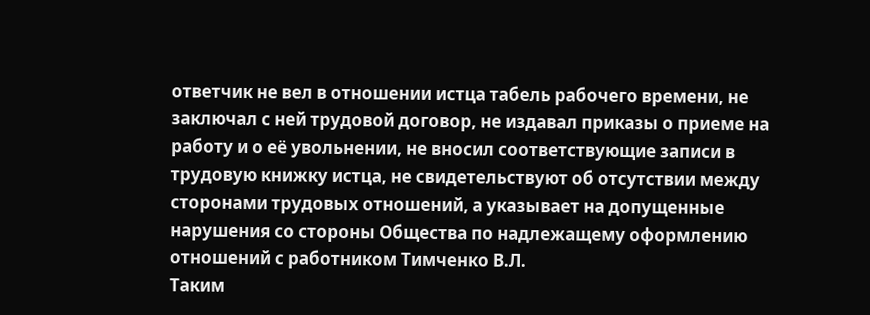ответчик не вел в отношении истца табель рабочего времени, не заключал с ней трудовой договор, не издавал приказы о приеме на работу и о её увольнении, не вносил соответствующие записи в трудовую книжку истца, не свидетельствуют об отсутствии между сторонами трудовых отношений, а указывает на допущенные нарушения со стороны Общества по надлежащему оформлению отношений с работником Тимченко В.Л.
Таким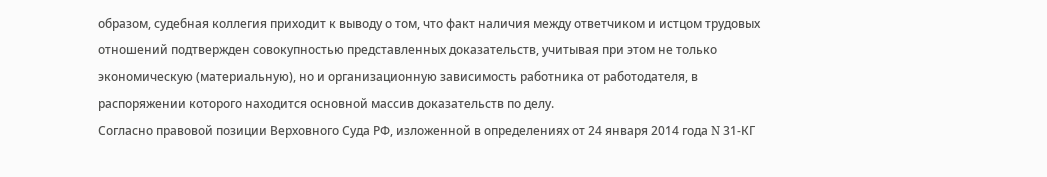образом, судебная коллегия приходит к выводу о том, что факт наличия между ответчиком и истцом трудовых отношений подтвержден совокупностью представленных доказательств, учитывая при этом не только экономическую (материальную), но и организационную зависимость работника от работодателя, в распоряжении которого находится основной массив доказательств по делу.
Согласно правовой позиции Верховного Суда РФ, изложенной в определениях от 24 января 2014 года N 31-КГ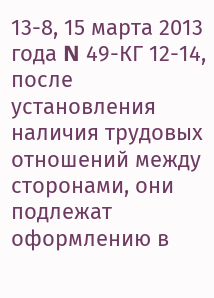13-8, 15 марта 2013 года N 49-КГ 12-14, после установления наличия трудовых отношений между сторонами, они подлежат оформлению в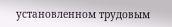установленном трудовым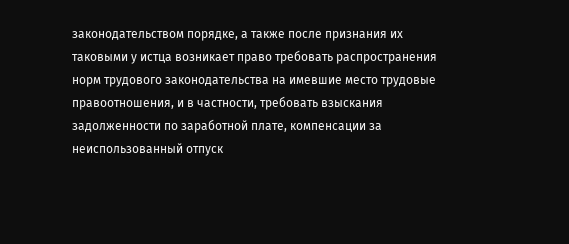законодательством порядке, а также после признания их таковыми у истца возникает право требовать распространения норм трудового законодательства на имевшие место трудовые правоотношения, и в частности, требовать взыскания задолженности по заработной плате, компенсации за неиспользованный отпуск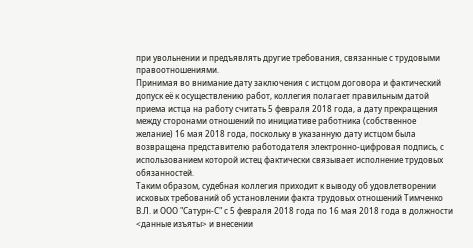при увольнении и предъявлять другие требования, связанные с трудовыми правоотношениями.
Принимая во внимание дату заключения с истцом договора и фактический допуск её к осуществлению работ, коллегия полагает правильным датой приема истца на работу считать 5 февраля 2018 года, а дату прекращения между сторонами отношений по инициативе работника (собственное желание) 16 мая 2018 года, поскольку в указанную дату истцом была возвращена представителю работодателя электронно-цифровая подпись, с использованием которой истец фактически связывает исполнение трудовых обязанностей.
Таким образом, судебная коллегия приходит к выводу об удовлетворении исковых требований об установлении факта трудовых отношений Тимченко В.Л. и ООО "Сатурн-С" с 5 февраля 2018 года по 16 мая 2018 года в должности <данные изъяты> и внесении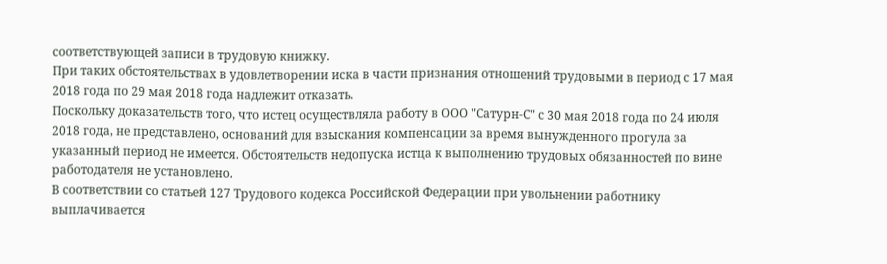соответствующей записи в трудовую книжку.
При таких обстоятельствах в удовлетворении иска в части признания отношений трудовыми в период с 17 мая 2018 года по 29 мая 2018 года надлежит отказать.
Поскольку доказательств того, что истец осуществляла работу в ООО "Сатурн-С" с 30 мая 2018 года по 24 июля 2018 года, не представлено, оснований для взыскания компенсации за время вынужденного прогула за указанный период не имеется. Обстоятельств недопуска истца к выполнению трудовых обязанностей по вине работодателя не установлено.
В соответствии со статьей 127 Трудового кодекса Российской Федерации при увольнении работнику выплачивается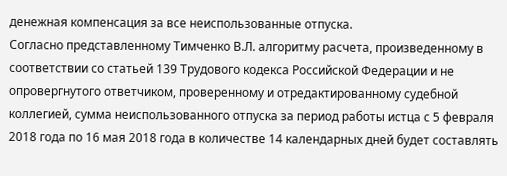денежная компенсация за все неиспользованные отпуска.
Согласно представленному Тимченко В.Л. алгоритму расчета, произведенному в соответствии со статьей 139 Трудового кодекса Российской Федерации и не опровергнутого ответчиком, проверенному и отредактированному судебной коллегией, сумма неиспользованного отпуска за период работы истца с 5 февраля 2018 года по 16 мая 2018 года в количестве 14 календарных дней будет составлять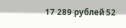17 289 рублей 52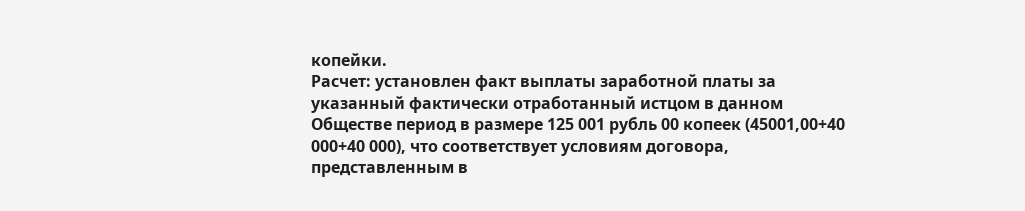копейки.
Расчет: установлен факт выплаты заработной платы за указанный фактически отработанный истцом в данном Обществе период в размере 125 001 рубль 00 копеек (45001,00+40 000+40 000), что соответствует условиям договора, представленным в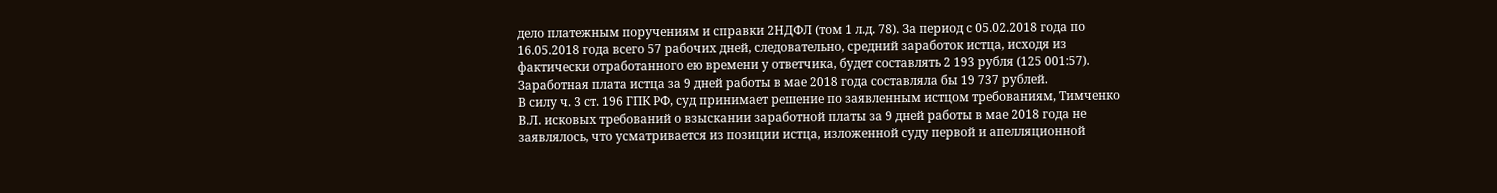дело платежным поручениям и справки 2НДФЛ (том 1 л.д. 78). За период с 05.02.2018 года по 16.05.2018 года всего 57 рабочих дней, следовательно, средний заработок истца, исходя из фактически отработанного ею времени у ответчика, будет составлять 2 193 рубля (125 001:57). Заработная плата истца за 9 дней работы в мае 2018 года составляла бы 19 737 рублей.
В силу ч. 3 ст. 196 ГПК РФ, суд принимает решение по заявленным истцом требованиям, Тимченко В.Л. исковых требований о взыскании заработной платы за 9 дней работы в мае 2018 года не заявлялось, что усматривается из позиции истца, изложенной суду первой и апелляционной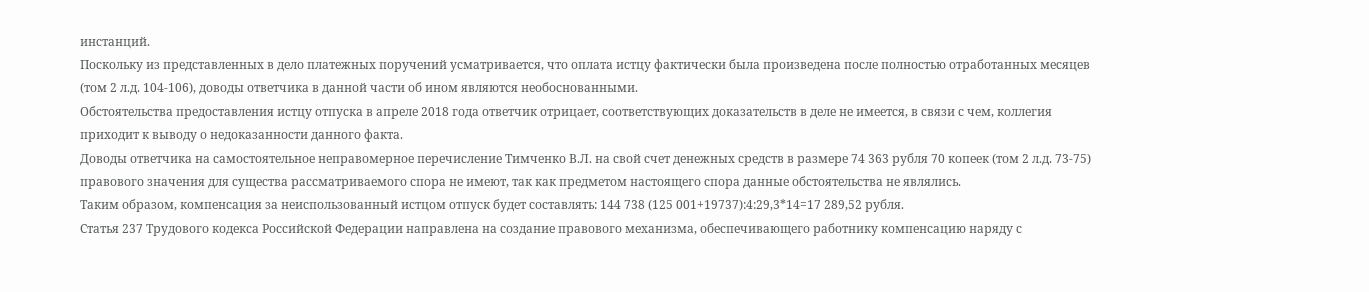инстанций.
Поскольку из представленных в дело платежных поручений усматривается, что оплата истцу фактически была произведена после полностью отработанных месяцев (том 2 л.д. 104-106), доводы ответчика в данной части об ином являются необоснованными.
Обстоятельства предоставления истцу отпуска в апреле 2018 года ответчик отрицает, соответствующих доказательств в деле не имеется, в связи с чем, коллегия приходит к выводу о недоказанности данного факта.
Доводы ответчика на самостоятельное неправомерное перечисление Тимченко В.Л. на свой счет денежных средств в размере 74 363 рубля 70 копеек (том 2 л.д. 73-75) правового значения для существа рассматриваемого спора не имеют, так как предметом настоящего спора данные обстоятельства не являлись.
Таким образом, компенсация за неиспользованный истцом отпуск будет составлять: 144 738 (125 001+19737):4:29,3*14=17 289,52 рубля.
Статья 237 Трудового кодекса Российской Федерации направлена на создание правового механизма, обеспечивающего работнику компенсацию наряду с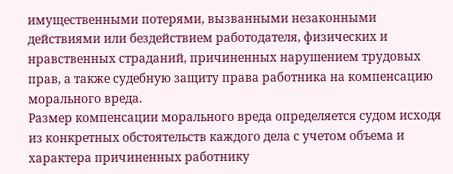имущественными потерями, вызванными незаконными действиями или бездействием работодателя, физических и нравственных страданий, причиненных нарушением трудовых прав, а также судебную защиту права работника на компенсацию морального вреда.
Размер компенсации морального вреда определяется судом исходя из конкретных обстоятельств каждого дела с учетом объема и характера причиненных работнику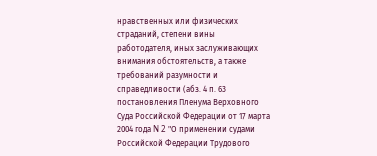нравственных или физических страданий, степени вины работодателя, иных заслуживающих внимания обстоятельств, а также требований разумности и справедливости (абз. 4 п. 63 постановления Пленума Верховного Суда Российской Федерации от 17 марта 2004 года N 2 "О применении судами Российской Федерации Трудового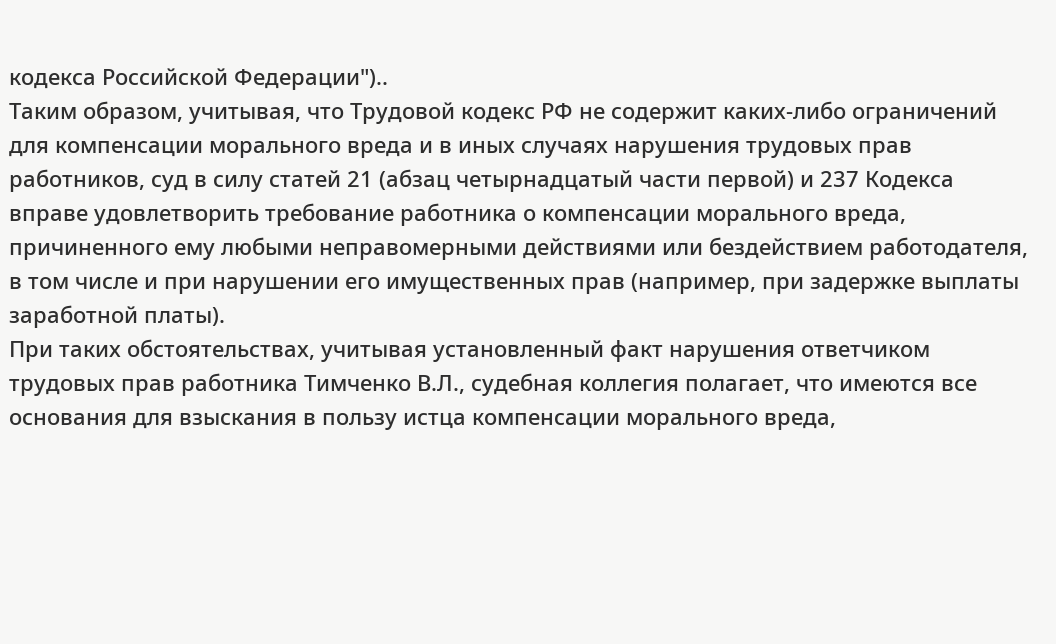кодекса Российской Федерации")..
Таким образом, учитывая, что Трудовой кодекс РФ не содержит каких-либо ограничений для компенсации морального вреда и в иных случаях нарушения трудовых прав работников, суд в силу статей 21 (абзац четырнадцатый части первой) и 237 Кодекса вправе удовлетворить требование работника о компенсации морального вреда, причиненного ему любыми неправомерными действиями или бездействием работодателя, в том числе и при нарушении его имущественных прав (например, при задержке выплаты заработной платы).
При таких обстоятельствах, учитывая установленный факт нарушения ответчиком трудовых прав работника Тимченко В.Л., судебная коллегия полагает, что имеются все основания для взыскания в пользу истца компенсации морального вреда,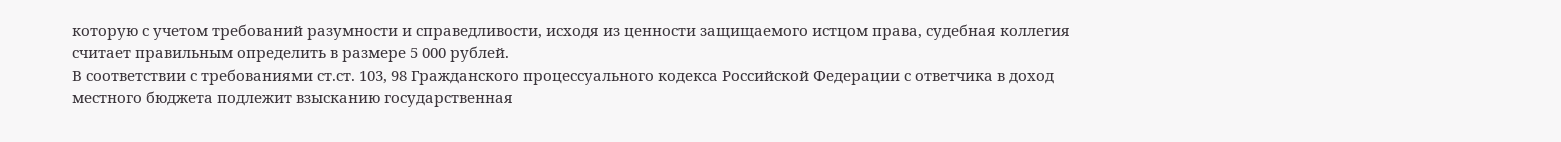которую с учетом требований разумности и справедливости, исходя из ценности защищаемого истцом права, судебная коллегия считает правильным определить в размере 5 000 рублей.
В соответствии с требованиями ст.ст. 103, 98 Гражданского процессуального кодекса Российской Федерации с ответчика в доход местного бюджета подлежит взысканию государственная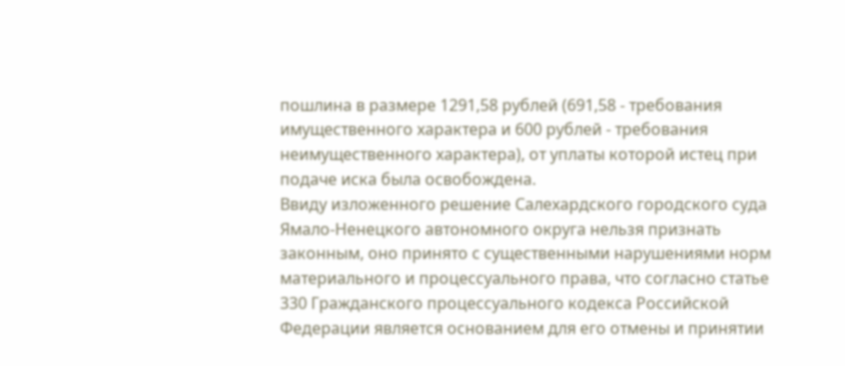пошлина в размере 1291,58 рублей (691,58 - требования имущественного характера и 600 рублей - требования неимущественного характера), от уплаты которой истец при подаче иска была освобождена.
Ввиду изложенного решение Салехардского городского суда Ямало-Ненецкого автономного округа нельзя признать законным, оно принято с существенными нарушениями норм материального и процессуального права, что согласно статье 330 Гражданского процессуального кодекса Российской Федерации является основанием для его отмены и принятии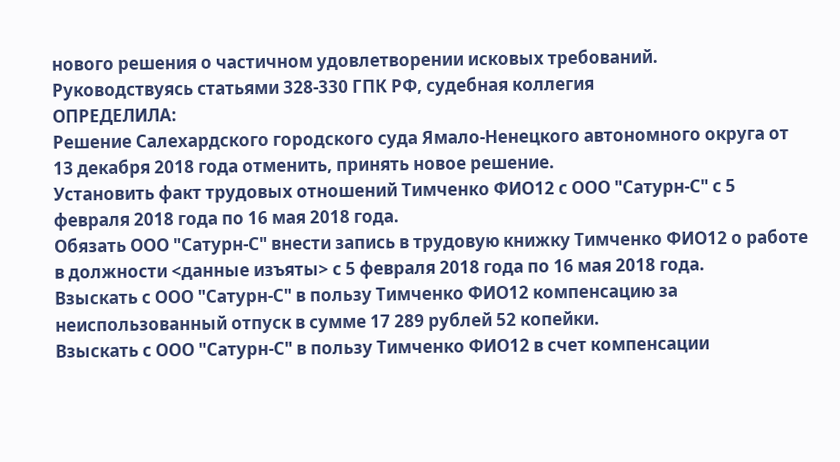нового решения о частичном удовлетворении исковых требований.
Руководствуясь статьями 328-330 ГПК РФ, судебная коллегия
ОПРЕДЕЛИЛА:
Решение Салехардского городского суда Ямало-Ненецкого автономного округа от 13 декабря 2018 года отменить, принять новое решение.
Установить факт трудовых отношений Тимченко ФИО12 с ООО "Сатурн-С" с 5 февраля 2018 года по 16 мая 2018 года.
Обязать ООО "Сатурн-С" внести запись в трудовую книжку Тимченко ФИО12 о работе в должности <данные изъяты> с 5 февраля 2018 года по 16 мая 2018 года.
Взыскать с ООО "Сатурн-С" в пользу Тимченко ФИО12 компенсацию за неиспользованный отпуск в сумме 17 289 рублей 52 копейки.
Взыскать с ООО "Сатурн-С" в пользу Тимченко ФИО12 в счет компенсации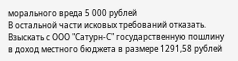морального вреда 5 000 рублей
В остальной части исковых требований отказать.
Взыскать с ООО "Сатурн-С" государственную пошлину в доход местного бюджета в размере 1291,58 рублей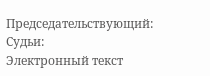Председательствующий:
Судьи:
Электронный текст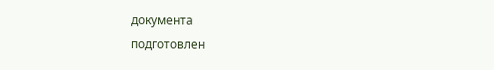документа
подготовлен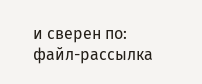и сверен по:
файл-рассылка